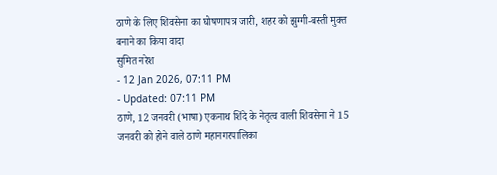ठाणे के लिए शिवसेना का घोषणापत्र जारी, शहर को झुग्गी-बस्ती मुक्त बनाने का किया वादा
सुमित नरेश
- 12 Jan 2026, 07:11 PM
- Updated: 07:11 PM
ठाणे, 12 जनवरी (भाषा) एकनाथ शिंदे के नेतृत्व वाली शिवसेना ने 15 जनवरी को होने वाले ठाणे महानगरपालिका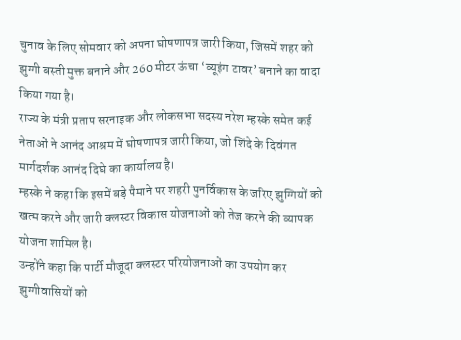चुनाव के लिए सोमवार को अपना घोषणापत्र जारी किया, जिसमें शहर को झुग्गी बस्ती मुक्त बनाने और 260 मीटर ऊंचा ‘व्यूइंग टावर’ बनाने का वादा किया गया है।
राज्य के मंत्री प्रताप सरनाइक और लोकसभा सदस्य नरेश म्हस्के समेत कई नेताओं ने आनंद आश्रम में घोषणापत्र जारी किया, जो शिंदे के दिवंगत मार्गदर्शक आनंद दिघे का कार्यालय है।
म्हस्के ने कहा कि इसमें बड़े पैमाने पर शहरी पुनर्विकास के जरिए झुग्गियों को खत्म करने और जारी क्लस्टर विकास योजनाओं को तेज करने की व्यापक योजना शामिल है।
उन्होंने कहा कि पार्टी मौजूदा क्लस्टर परियोजनाओं का उपयोग कर झुग्गीवासियों को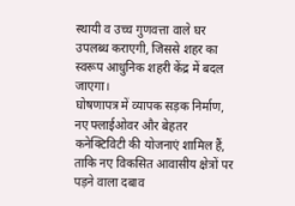स्थायी व उच्च गुणवत्ता वाले घर उपलब्ध कराएगी, जिससे शहर का स्वरूप आधुनिक शहरी केंद्र में बदल जाएगा।
घोषणापत्र में व्यापक सड़क निर्माण, नए फ्लाईओवर और बेहतर कनेक्टिविटी की योजनाएं शामिल हैं, ताकि नए विकसित आवासीय क्षेत्रों पर पड़ने वाला दबाव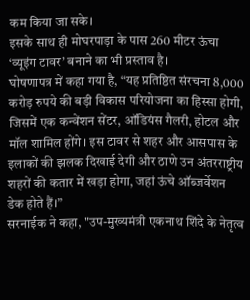कम किया जा सके।
इसके साथ ही मोघरपाड़ा के पास 260 मीटर ऊंचा ‘व्यूइंग टावर’ बनाने का भी प्रस्ताव है।
घोषणापत्र में कहा गया है, “यह प्रतिष्ठित संरचना 8,000 करोड़ रुपये की बड़ी विकास परियोजना का हिस्सा होगी, जिसमें एक कन्वेंशन सेंटर, ऑडियंस गैलरी, होटल और मॉल शामिल होंगे। इस टावर से शहर और आसपास के इलाकों की झलक दिखाई देगी और ठाणे उन अंतरराष्ट्रीय शहरों की कतार में खड़ा होगा, जहां ऊंचे ऑब्जर्वेशन डेक होते हैं।”
सरनाईक ने कहा, "उप-मुख्यमंत्री एकनाथ शिंदे के नेतृत्व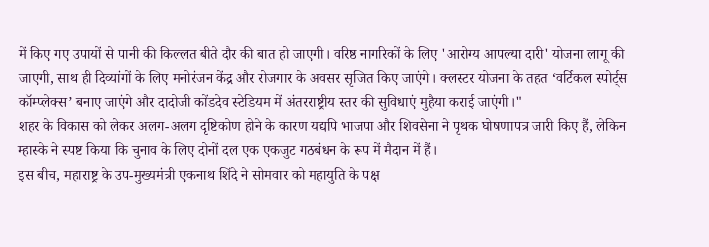में किए गए उपायों से पानी की किल्लत बीते दौर की बात हो जाएगी। वरिष्ठ नागरिकों के लिए 'आरोग्य आपल्या दारी' योजना लागू की जाएगी, साथ ही दिव्यांगों के लिए मनोरंजन केंद्र और रोजगार के अवसर सृजित किए जाएंगे। क्लस्टर योजना के तहत ‘वर्टिकल स्पोर्ट्स कॉम्प्लेक्स’ बनाए जाएंगे और दादोजी कोंडदेव स्टेडियम में अंतरराष्ट्रीय स्तर की सुविधाएं मुहैया कराई जाएंगी।"
शहर के विकास को लेकर अलग-अलग दृष्टिकोण होने के कारण यद्यपि भाजपा और शिवसेना ने पृथक घोषणापत्र जारी किए हैं, लेकिन म्हास्के ने स्पष्ट किया कि चुनाव के लिए दोनों दल एक एकजुट गठबंधन के रूप में मैदान में हैं।
इस बीच, महाराष्ट्र के उप-मुख्यमंत्री एकनाथ शिंदे ने सोमवार को महायुति के पक्ष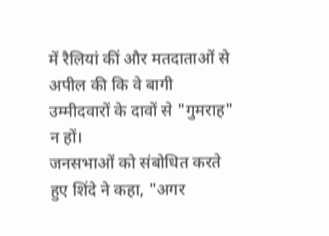में रैलियां कीं और मतदाताओं से अपील की कि वे बागी उम्मीदवारों के दावों से "गुमराह" न हों।
जनसभाओं को संबोधित करते हुए शिंदे ने कहा, "अगर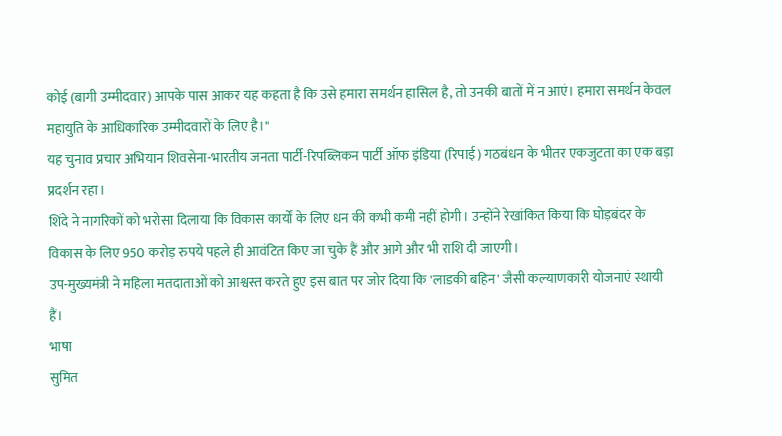कोई (बागी उम्मीदवार) आपके पास आकर यह कहता है कि उसे हमारा समर्थन हासिल है, तो उनकी बातों में न आएं। हमारा समर्थन केवल महायुति के आधिकारिक उम्मीदवारों के लिए है।"
यह चुनाव प्रचार अभियान शिवसेना-भारतीय जनता पार्टी-रिपब्लिकन पार्टी ऑफ इंडिया (रिपाई) गठबंधन के भीतर एकजुटता का एक बड़ा प्रदर्शन रहा।
शिंदे ने नागरिकों को भरोसा दिलाया कि विकास कार्यों के लिए धन की कभी कमी नहीं होगी। उन्होंने रेखांकित किया कि घोड़बंदर के विकास के लिए 950 करोड़ रुपये पहले ही आवंटित किए जा चुके हैं और आगे और भी राशि दी जाएगी।
उप-मुख्यमंत्री ने महिला मतदाताओं को आश्वस्त करते हुए इस बात पर जोर दिया कि 'लाडकी बहिन' जैसी कल्याणकारी योजनाएं स्थायी हैं।
भाषा
सुमित